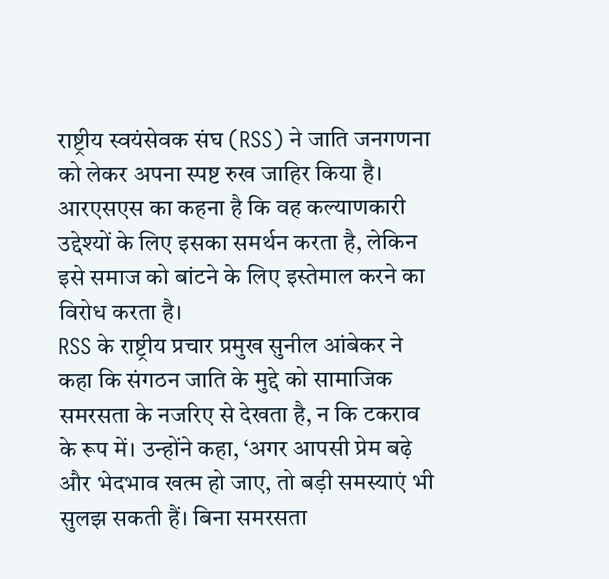राष्ट्रीय स्वयंसेवक संघ (RSS) ने जाति जनगणना को लेकर अपना स्पष्ट रुख जाहिर किया है।
आरएसएस का कहना है कि वह कल्याणकारी उद्देश्यों के लिए इसका समर्थन करता है, लेकिन इसे समाज को बांटने के लिए इस्तेमाल करने का विरोध करता है।
RSS के राष्ट्रीय प्रचार प्रमुख सुनील आंबेकर ने कहा कि संगठन जाति के मुद्दे को सामाजिक समरसता के नजरिए से देखता है, न कि टकराव के रूप में। उन्होंने कहा, ‘अगर आपसी प्रेम बढ़े और भेदभाव खत्म हो जाए, तो बड़ी समस्याएं भी सुलझ सकती हैं। बिना समरसता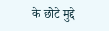के छोटे मुद्दे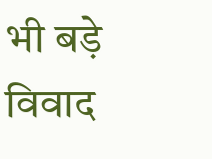भी बड़े विवाद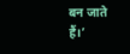बन जाते हैं।’